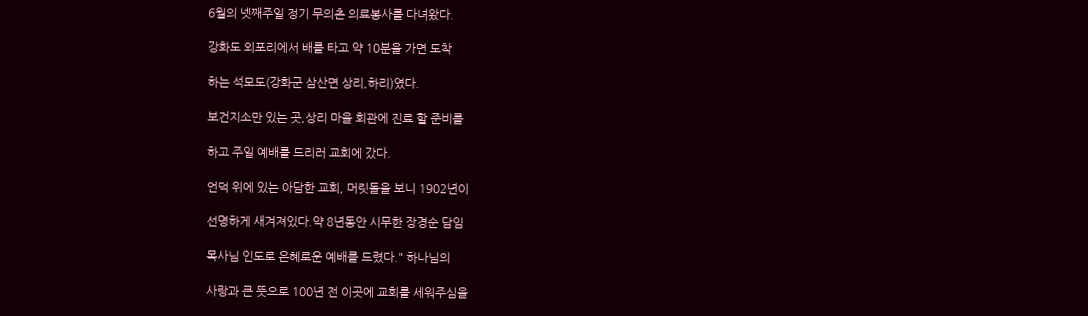6월의 넷째주일 정기 무의촌 의료봉사를 다녀왔다.

강화도 외포리에서 배를 타고 약 10분을 가면 도착

하는 석모도(강화군 삼산면 상리,하리)였다.

보건지소만 있는 곳,상리 마을 회관에 진료 할 준비를

하고 주일 예배를 드리러 교회에 갔다.

언덕 위에 있는 아담한 교회, 머릿돌을 보니 1902년이

선명하게 새겨져있다.약 8년동안 시무한 장경순 담임

목사님 인도로 은혜로운 예배를 드렸다." 하나님의

사랑과 큰 뜻으로 100년 전 이곳에 교회를 세워주심을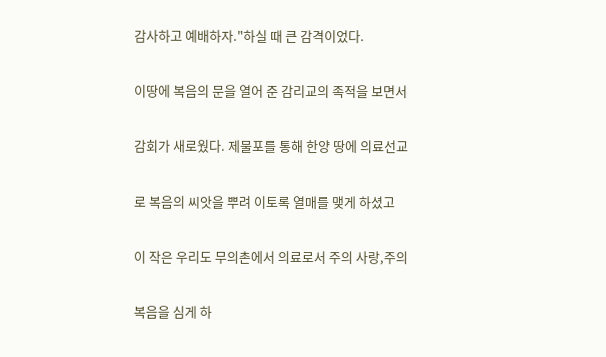감사하고 예배하자."하실 때 큰 감격이었다.

이땅에 복음의 문을 열어 준 감리교의 족적을 보면서

감회가 새로웠다. 제물포를 통해 한양 땅에 의료선교

로 복음의 씨앗을 뿌려 이토록 열매를 맺게 하셨고

이 작은 우리도 무의촌에서 의료로서 주의 사랑,주의

복음을 심게 하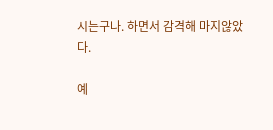시는구나. 하면서 감격해 마지않았다.

예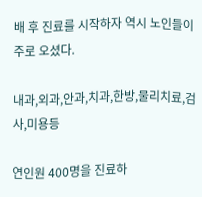배 후 진료를 시작하자 역시 노인들이 주로 오셨다.

내과,외과,안과,치과,한방,물리치료,검사,미용등

연인원 400명을 진료하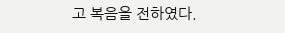고 복음을 전하였다.